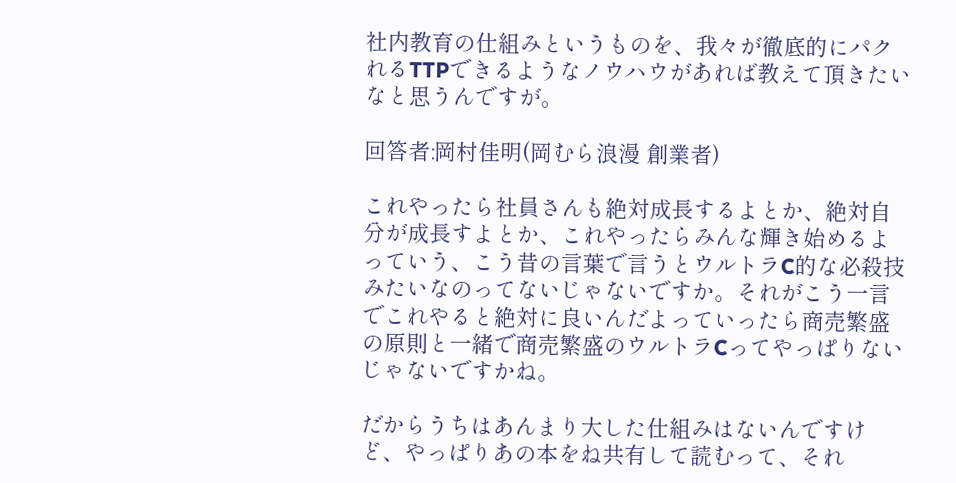社内教育の仕組みというものを、我々が徹底的にパクれるTTPできるようなノウハウがあれば教えて頂きたいなと思うんですが。

回答者:岡村佳明(岡むら浪漫 創業者)

これやったら社員さんも絶対成長するよとか、絶対自分が成長すよとか、これやったらみんな輝き始めるよっていう、こう昔の言葉で言うとウルトラC的な必殺技みたいなのってないじゃないですか。それがこう一言でこれやると絶対に良いんだよっていったら商売繁盛の原則と一緒で商売繁盛のウルトラCってやっぱりないじゃないですかね。

だからうちはあんまり大した仕組みはないんですけど、やっぱりあの本をね共有して読むって、それ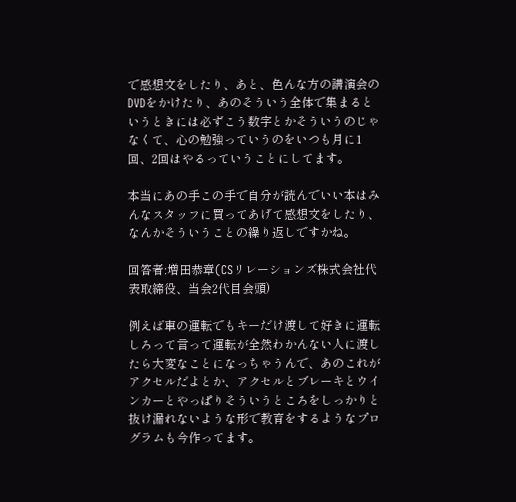で感想文をしたり、あと、色んな方の講演会のDVDをかけたり、あのそういう全体で集まるというときには必ずこう数字とかそういうのじゃなくて、心の勉強っていうのをいつも月に1回、2回はやるっていうことにしてます。

本当にあの手この手で自分が読んでいい本はみんなスタッフに買ってあげて感想文をしたり、なんかそういうことの繰り返しですかね。

回答者:増田恭章(CSリレーションズ株式会社代表取締役、当会2代目会頭)

例えば車の運転でもキーだけ渡して好きに運転しろって言って運転が全然わかんない人に渡したら大変なことになっちゃうんで、あのこれがアクセルだよとか、アクセルとブレーキとウインカーとやっぱりそういうところをしっかりと抜け漏れないような形で教育をするようなプログラムも今作ってます。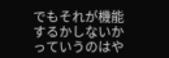でもそれが機能するかしないかっていうのはや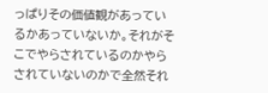っぱりその価値観があっているかあっていないか。それがそこでやらされているのかやらされていないのかで全然それ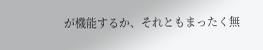が機能するか、それともまったく無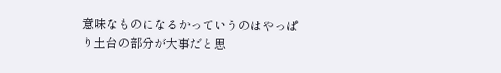意味なものになるかっていうのはやっぱり土台の部分が大事だと思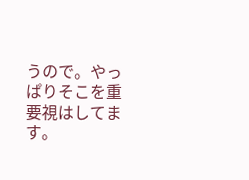うので。やっぱりそこを重要視はしてます。